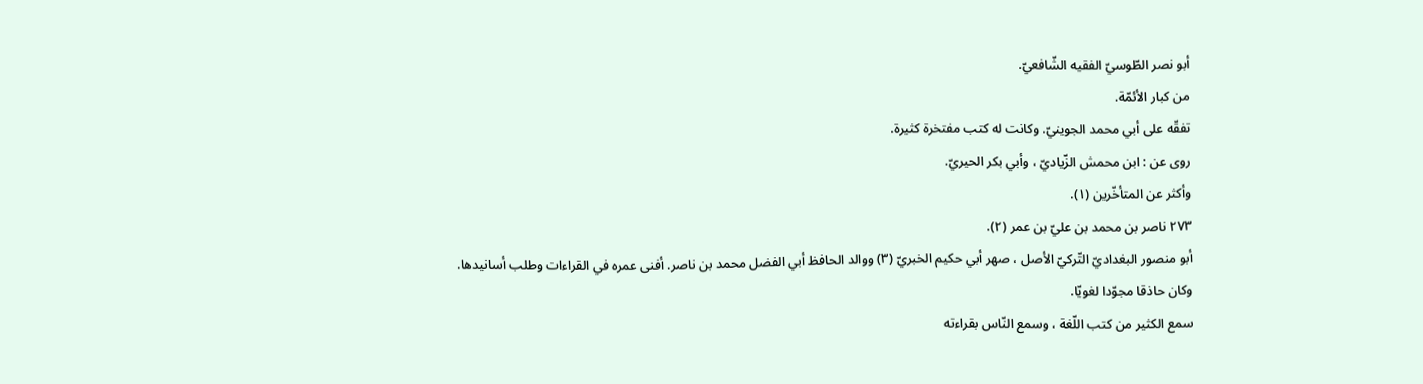أبو نصر الطّوسيّ الفقيه الشّافعيّ.
من كبار الأئمّة.
تفقّه على أبي محمد الجوينيّ. وكانت له كتب مفتخرة كثيرة.
روى عن : ابن محمش الزّياديّ ، وأبي بكر الحيريّ.
وأكثر عن المتأخّرين (١).
٢٧٣ ناصر بن محمد بن عليّ بن عمر (٢).
أبو منصور البغداديّ التّركيّ الأصل ، صهر أبي حكيم الخبريّ (٣) ووالد الحافظ أبي الفضل محمد بن ناصر. أفنى عمره في القراءات وطلب أسانيدها.
وكان حاذقا مجوّدا لغويّا.
سمع الكثير من كتب اللّغة ، وسمع النّاس بقراءته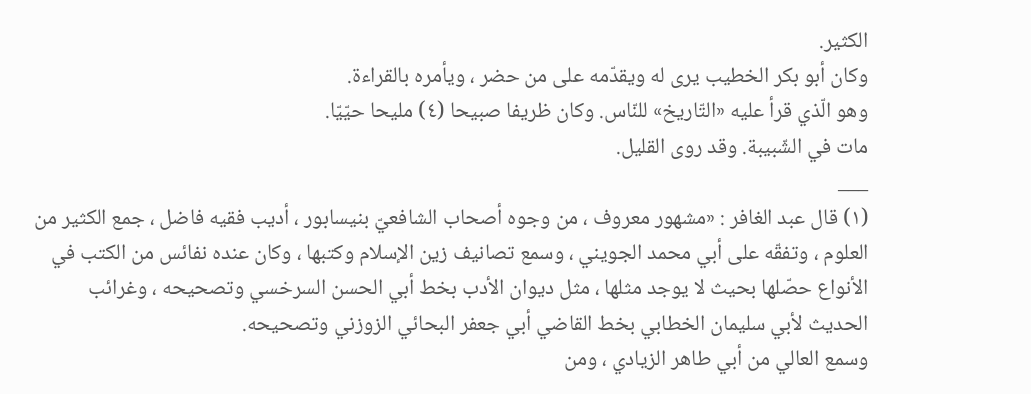الكثير.
وكان أبو بكر الخطيب يرى له ويقدّمه على من حضر ، ويأمره بالقراءة.
وهو الّذي قرأ عليه «التّاريخ» للنّاس. وكان ظريفا صبيحا (٤) مليحا حيّيّا.
مات في الشّبيبة. وقد روى القليل.
___
(١) قال عبد الغافر : «مشهور معروف ، من وجوه أصحاب الشافعيّ بنيسابور ، أديب فقيه فاضل ، جمع الكثير من العلوم ، وتفقّه على أبي محمد الجويني ، وسمع تصانيف زين الإسلام وكتبها ، وكان عنده نفائس من الكتب في الأنواع حصّلها بحيث لا يوجد مثلها ، مثل ديوان الأدب بخط أبي الحسن السرخسي وتصحيحه ، وغرائب الحديث لأبي سليمان الخطابي بخط القاضي أبي جعفر البحائي الزوزني وتصحيحه.
وسمع العالي من أبي طاهر الزيادي ، ومن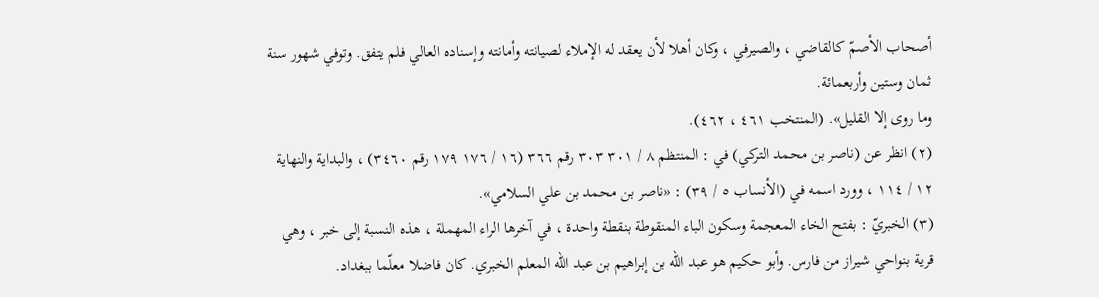أصحاب الأصمّ كالقاضي ، والصيرفي ، وكان أهلا لأن يعقد له الإملاء لصيانته وأمانته وإسناده العالي فلم يتفق. وتوفي شهور سنة ثمان وستين وأربعمائة.
وما روى إلا القليل». (المنتخب ٤٦١ ، ٤٦٢).
(٢) انظر عن (ناصر بن محمد التركي) في : المنتظم ٨ / ٣٠١ ٣٠٣ رقم ٣٦٦ (١٦ / ١٧٦ ١٧٩ رقم ٣٤٦٠) ، والبداية والنهاية ١٢ / ١١٤ ، وورد اسمه في (الأنساب ٥ / ٣٩) : «ناصر بن محمد بن علي السلامي».
(٣) الخبريّ : بفتح الخاء المعجمة وسكون الباء المنقوطة بنقطة واحدة ، في آخرها الراء المهملة ، هذه النسبة إلى خبر ، وهي قرية بنواحي شيراز من فارس. وأبو حكيم هو عبد الله بن إبراهيم بن عبد الله المعلم الخبري. كان فاضلا معلّما ببغداد.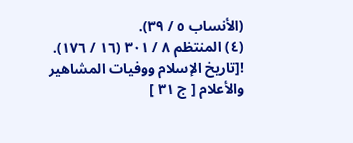(الأنساب ٥ / ٣٩).
(٤) المنتظم ٨ / ٣٠١ (١٦ / ١٧٦).
![تاريخ الإسلام ووفيات المشاهير والأعلام [ ج ٣١ ]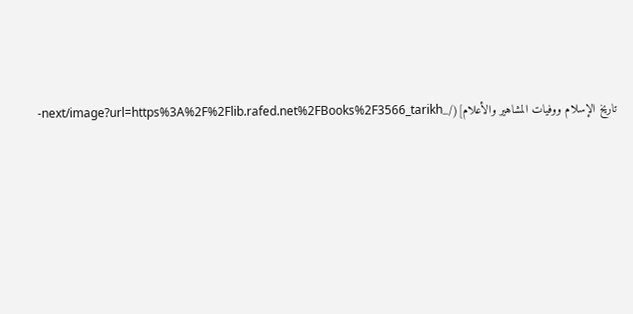تاريخ الإسلام ووفيات المشاهير والأعلام](/_next/image?url=https%3A%2F%2Flib.rafed.net%2FBooks%2F3566_tarikh-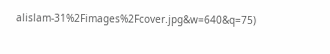alislam-31%2Fimages%2Fcover.jpg&w=640&q=75)